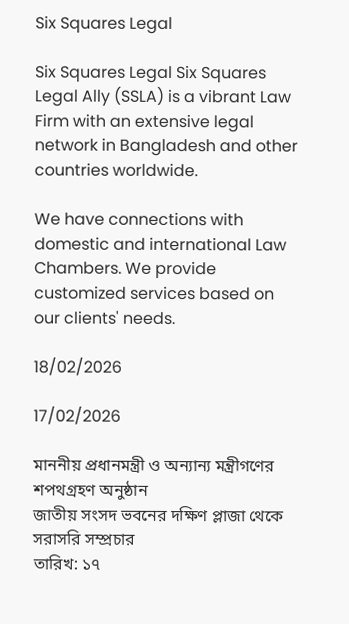Six Squares Legal

Six Squares Legal Six Squares Legal Ally (SSLA) is a vibrant Law Firm with an extensive legal network in Bangladesh and other countries worldwide.

We have connections with domestic and international Law Chambers. We provide customized services based on our clients' needs.

18/02/2026

17/02/2026

মাননীয় প্রধানমন্ত্রী ও অন্যান্য মন্ত্রীগণের শপথগ্রহণ অনুষ্ঠান
জাতীয় সংসদ ভবনের দক্ষিণ প্লাজা থেকে সরাসরি সম্প্রচার
তারিখ: ১৭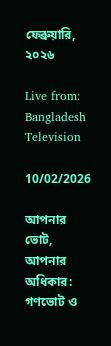ফেব্রুয়ারি, ২০২৬

Live from: Bangladesh Television

10/02/2026

আপনার ভোট, আপনার অধিকার: গণভোট ও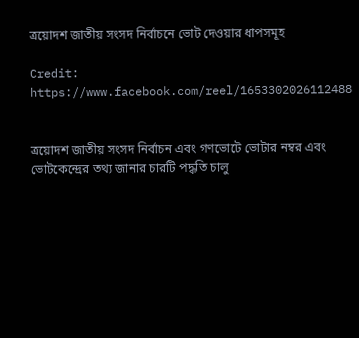ত্রয়োদশ জাতীয় সংসদ নির্বাচনে ভোট দেওয়ার ধাপসমূহ

Credit: https://www.facebook.com/reel/1653302026112488


ত্রয়োদশ জাতীয় সংসদ নির্বাচন এবং গণভোটে ভোটার নম্বর এবং ভোটকেন্দ্রের তথ্য জানার চারটি পদ্ধতি চালু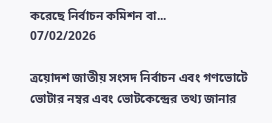করেছে নির্বাচন কমিশন বা...
07/02/2026

ত্রয়োদশ জাতীয় সংসদ নির্বাচন এবং গণভোটে ভোটার নম্বর এবং ভোটকেন্দ্রের তথ্য জানার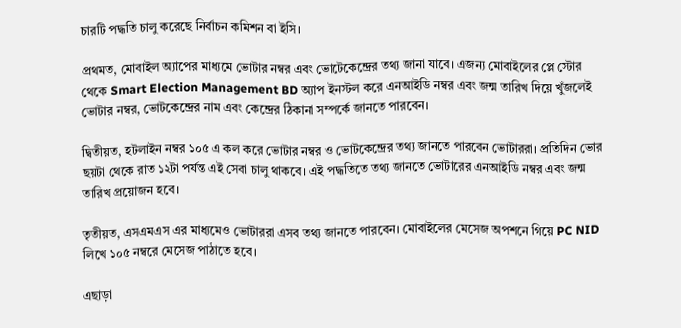চারটি পদ্ধতি চালু করেছে নির্বাচন কমিশন বা ইসি।

প্রথমত, মোবাইল অ্যাপের মাধ্যমে ভোটার নম্বর এবং ভোটেকেন্দ্রের তথ্য জানা যাবে। এজন্য মোবাইলের প্লে স্টোর থেকে Smart Election Management BD অ্যাপ ইনস্টল করে এনআইডি নম্বর এবং জন্ম তারিখ দিয়ে খুঁজলেই ভোটার নম্বর, ভোটকেন্দ্রের নাম এবং কেন্দ্রের ঠিকানা সম্পর্কে জানতে পারবেন।

দ্বিতীয়ত, হটলাইন নম্বর ১০৫ এ কল করে ভোটার নম্বর ও ভোটকেন্দ্রের তথ্য জানতে পারবেন ভোটাররা। প্রতিদিন ভোর ছয়টা থেকে রাত ১২টা পর্যন্ত এই সেবা চালু থাকবে। এই পদ্ধতিতে তথ্য জানতে ভোটারের এনআইডি নম্বর এবং জন্ম তারিখ প্রয়োজন হবে।

তৃতীয়ত, এসএমএস এর মাধ্যমেও ভোটাররা এসব তথ্য জানতে পারবেন। মোবাইলের মেসেজ অপশনে গিয়ে PC NID লিখে ১০৫ নম্বরে মেসেজ পাঠাতে হবে।

এছাড়া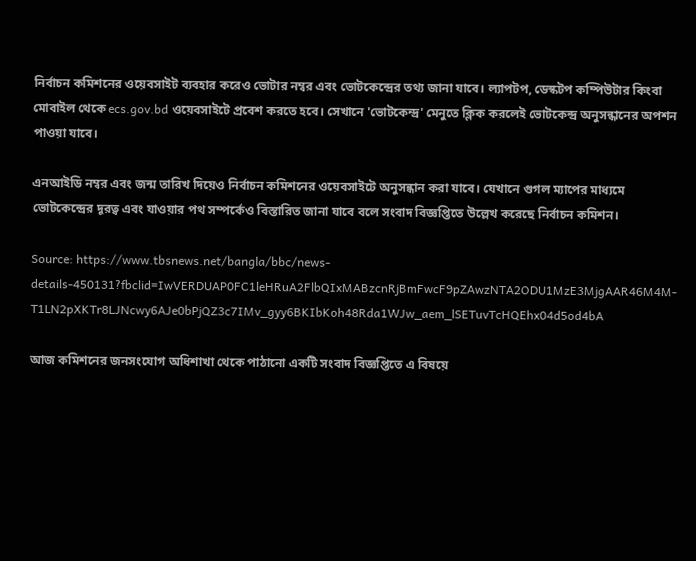নির্বাচন কমিশনের ওয়েবসাইট ব্যবহার করেও ভোটার নম্বর এবং ভোটকেন্দ্রের তথ্য জানা যাবে। ল্যাপটপ, ডেস্কটপ কম্পিউটার কিংবা মোবাইল থেকে ecs.gov.bd ওয়েবসাইটে প্রবেশ করতে হবে। সেখানে 'ভোটকেন্দ্র' মেনুতে ক্লিক করলেই ভোটকেন্দ্র অনুসন্ধানের অপশন পাওয়া যাবে।

এনআইডি নম্বর এবং জন্ম তারিখ দিয়েও নির্বাচন কমিশনের ওয়েবসাইটে অনুসন্ধান করা যাবে। যেখানে গুগল ম্যাপের মাধ্যমে ভোটকেন্দ্রের দূরত্ব এবং যাওয়ার পথ সম্পর্কেও বিস্তারিত জানা যাবে বলে সংবাদ বিজ্ঞপ্তিতে উল্লেখ করেছে নির্বাচন কমিশন।

Source: https://www.tbsnews.net/bangla/bbc/news-details-450131?fbclid=IwVERDUAP0FC1leHRuA2FlbQIxMABzcnRjBmFwcF9pZAwzNTA2ODU1MzE3MjgAAR46M4M-T1LN2pXKTr8LJNcwy6AJe0bPjQZ3c7IMv_gyy6BKIbKoh48Rda1WJw_aem_lSETuvTcHQEhx04d5od4bA

আজ কমিশনের জনসংযোগ অধিশাখা থেকে পাঠানো একটি সংবাদ বিজ্ঞপ্তিতে এ বিষয়ে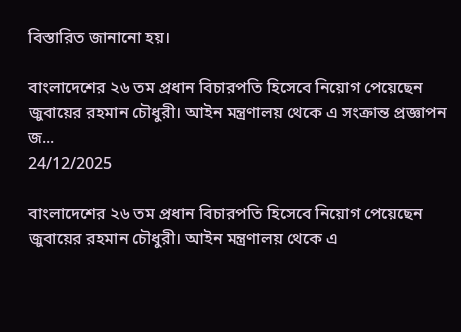বিস্তারিত জানানো হয়।

বাংলাদেশের ২৬ তম প্রধান বিচারপতি হিসেবে নিয়োগ পেয়েছেন জুবায়ের রহমান চৌধুরী। আইন মন্ত্রণালয় থেকে এ সংক্রান্ত প্রজ্ঞাপন জ...
24/12/2025

বাংলাদেশের ২৬ তম প্রধান বিচারপতি হিসেবে নিয়োগ পেয়েছেন জুবায়ের রহমান চৌধুরী। আইন মন্ত্রণালয় থেকে এ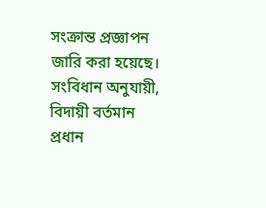সংক্রান্ত প্রজ্ঞাপন জারি করা হয়েছে। সংবিধান অনুযায়ী, বিদায়ী বর্তমান প্রধান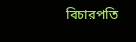বিচারপতি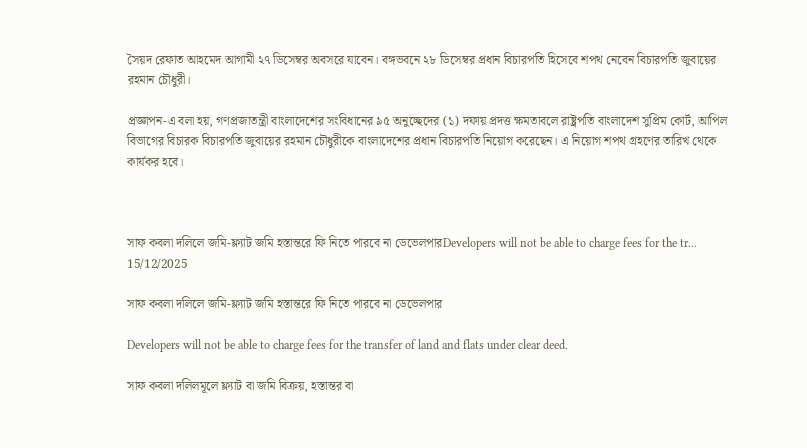সৈয়দ রেফাত আহমেদ আগামী ২৭ ডিসেম্বর অবসরে যাবেন। বঙ্গভবনে ২৮ ডিসেম্বর প্রধান বিচারপতি হিসেবে শপথ নেবেন বিচারপতি জুবায়ের রহমান চৌধুরী।

প্রজ্ঞাপন-এ বলা হয়, গণপ্রজাতন্ত্রী বাংলাদেশের সংবিধানের ৯৫ অনুচ্ছেদের (১) দফায় প্রদত্ত ক্ষমতাবলে রাষ্ট্রপতি বাংলাদেশ সুপ্রিম কোর্ট, আপিল বিভাগের বিচারক বিচারপতি জুবায়ের রহমান চৌধুরীকে বাংলাদেশের প্রধান বিচারপতি নিয়োগ করেছেন। এ নিয়োগ শপথ গ্রহণের তারিখ থেকে কার্যকর হবে।



সাফ কবলা দলিলে জমি-ফ্ল্যাট জমি হস্তান্তরে ফি নিতে পারবে না ডেভেলপারDevelopers will not be able to charge fees for the tr...
15/12/2025

সাফ কবলা দলিলে জমি-ফ্ল্যাট জমি হস্তান্তরে ফি নিতে পারবে না ডেভেলপার

Developers will not be able to charge fees for the transfer of land and flats under clear deed.

সাফ কবলা দলিলমূলে ফ্ল্যাট বা জমি বিক্রয়, হস্তান্তর বা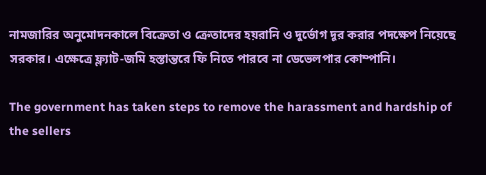নামজারির অনুমোদনকালে বিক্রেতা ও ক্রেতাদের হয়রানি ও দুর্ভোগ দূর করার পদক্ষেপ নিয়েছে সরকার। এক্ষেত্রে ফ্ল্যাট-জমি হস্তান্তরে ফি নিতে পারবে না ডেভেলপার কোম্পানি।

The government has taken steps to remove the harassment and hardship of the sellers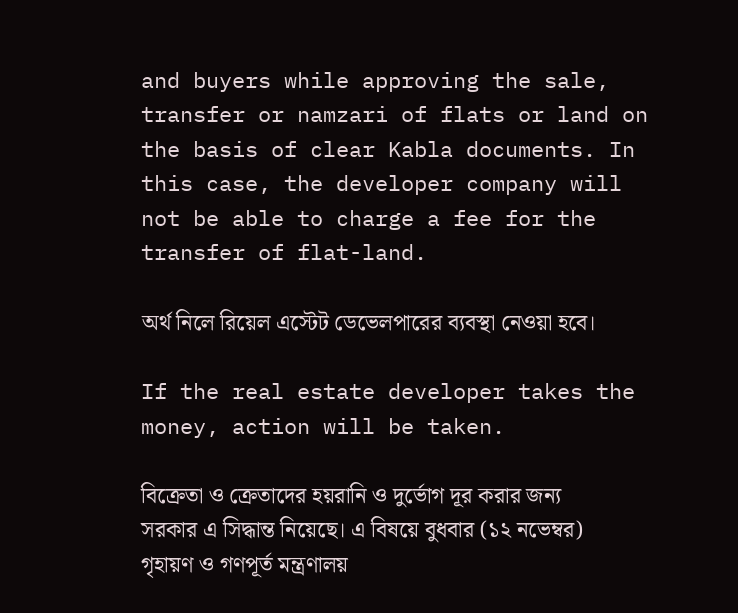and buyers while approving the sale, transfer or namzari of flats or land on the basis of clear Kabla documents. In this case, the developer company will not be able to charge a fee for the transfer of flat-land.

অর্থ নিলে রিয়েল এস্টেট ডেভেলপারের ব্যবস্থা নেওয়া হবে।

If the real estate developer takes the money, action will be taken.

বিক্রেতা ও ক্রেতাদের হয়রানি ও দুর্ভোগ দূর করার জন্য সরকার এ সিদ্ধান্ত নিয়েছে। এ বিষয়ে বুধবার (১২ নভেম্বর) গৃহায়ণ ও গণপূর্ত মন্ত্রণালয়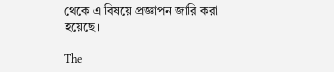থেকে এ বিষয়ে প্রজ্ঞাপন জারি করা হয়েছে।

The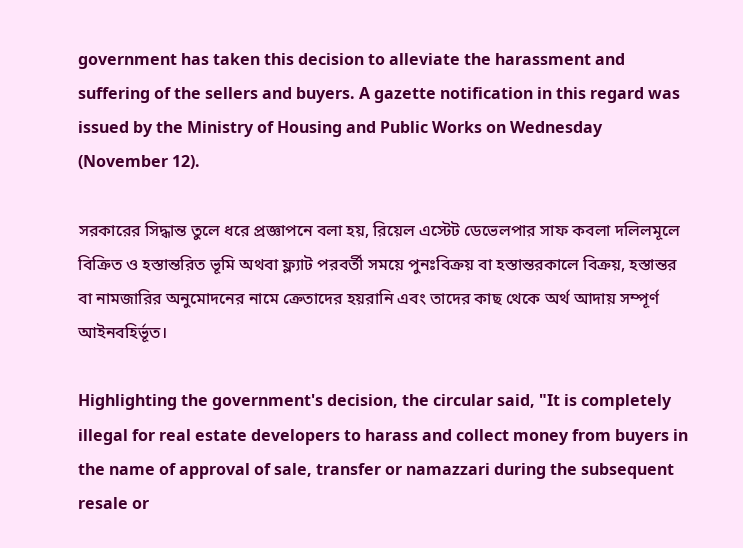government has taken this decision to alleviate the harassment and suffering of the sellers and buyers. A gazette notification in this regard was issued by the Ministry of Housing and Public Works on Wednesday (November 12).

সরকারের সিদ্ধান্ত তুলে ধরে প্রজ্ঞাপনে বলা হয়, রিয়েল এস্টেট ডেভেলপার সাফ কবলা দলিলমূলে বিক্রিত ও হস্তান্তরিত ভূমি অথবা ফ্ল্যাট পরবর্তী সময়ে পুনঃবিক্রয় বা হস্তান্তরকালে বিক্রয়, হস্তান্তর বা নামজারির অনুমোদনের নামে ক্রেতাদের হয়রানি এবং তাদের কাছ থেকে অর্থ আদায় সম্পূর্ণ আইনবহির্ভূত।

Highlighting the government's decision, the circular said, "It is completely illegal for real estate developers to harass and collect money from buyers in the name of approval of sale, transfer or namazzari during the subsequent resale or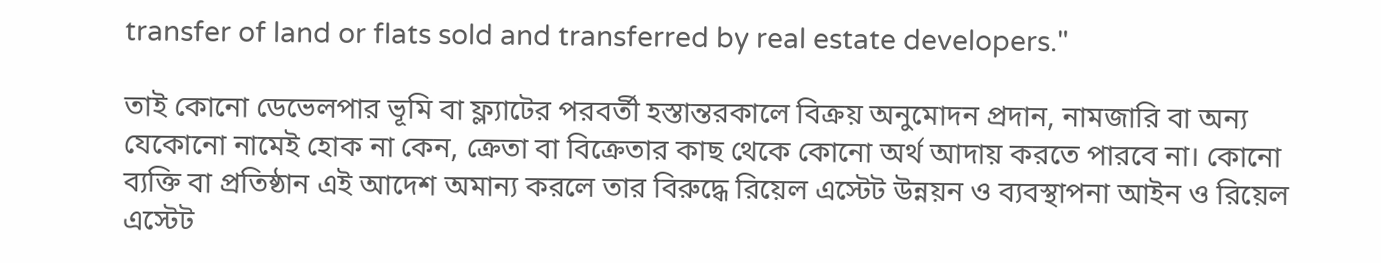transfer of land or flats sold and transferred by real estate developers."

তাই কোনো ডেভেলপার ভূমি বা ফ্ল্যাটের পরবর্তী হস্তান্তরকালে বিক্রয় অনুমোদন প্রদান, নামজারি বা অন্য যেকোনো নামেই হোক না কেন, ক্রেতা বা বিক্রেতার কাছ থেকে কোনো অর্থ আদায় করতে পারবে না। কোনো ব্যক্তি বা প্রতিষ্ঠান এই আদেশ অমান্য করলে তার বিরুদ্ধে রিয়েল এস্টেট উন্নয়ন ও ব্যবস্থাপনা আইন ও রিয়েল এস্টেট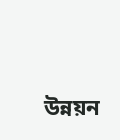উন্নয়ন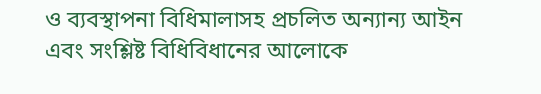ও ব্যবস্থাপনা বিধিমালাসহ প্রচলিত অন্যান্য আইন এবং সংশ্লিষ্ট বিধিবিধানের আলোকে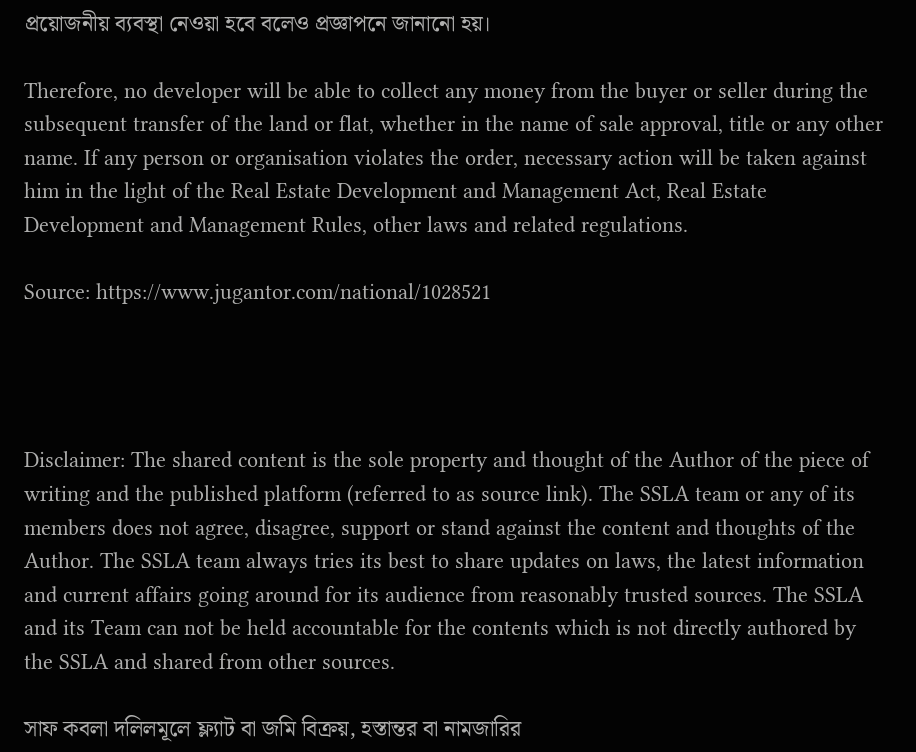প্রয়োজনীয় ব্যবস্থা নেওয়া হবে বলেও প্রজ্ঞাপনে জানানো হয়।

Therefore, no developer will be able to collect any money from the buyer or seller during the subsequent transfer of the land or flat, whether in the name of sale approval, title or any other name. If any person or organisation violates the order, necessary action will be taken against him in the light of the Real Estate Development and Management Act, Real Estate Development and Management Rules, other laws and related regulations.

Source: https://www.jugantor.com/national/1028521




Disclaimer: The shared content is the sole property and thought of the Author of the piece of writing and the published platform (referred to as source link). The SSLA team or any of its members does not agree, disagree, support or stand against the content and thoughts of the Author. The SSLA team always tries its best to share updates on laws, the latest information and current affairs going around for its audience from reasonably trusted sources. The SSLA and its Team can not be held accountable for the contents which is not directly authored by the SSLA and shared from other sources.

সাফ কবলা দলিলমূলে ফ্ল্যাট বা জমি বিক্রয়, হস্তান্তর বা নামজারির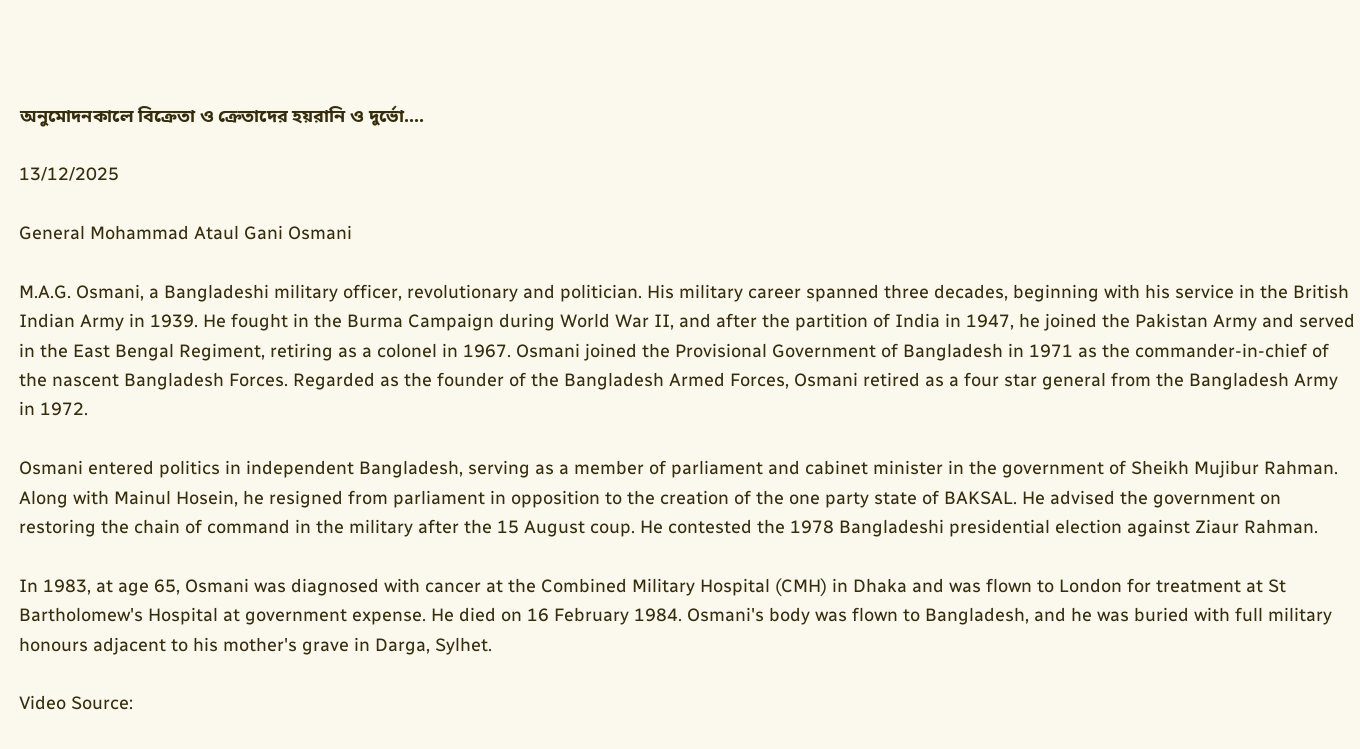অনুমোদনকালে বিক্রেতা ও ক্রেতাদের হয়রানি ও দুর্ভো....

13/12/2025

General Mohammad Ataul Gani Osmani

M.A.G. Osmani, a Bangladeshi military officer, revolutionary and politician. His military career spanned three decades, beginning with his service in the British Indian Army in 1939. He fought in the Burma Campaign during World War II, and after the partition of India in 1947, he joined the Pakistan Army and served in the East Bengal Regiment, retiring as a colonel in 1967. Osmani joined the Provisional Government of Bangladesh in 1971 as the commander-in-chief of the nascent Bangladesh Forces. Regarded as the founder of the Bangladesh Armed Forces, Osmani retired as a four star general from the Bangladesh Army in 1972.

Osmani entered politics in independent Bangladesh, serving as a member of parliament and cabinet minister in the government of Sheikh Mujibur Rahman. Along with Mainul Hosein, he resigned from parliament in opposition to the creation of the one party state of BAKSAL. He advised the government on restoring the chain of command in the military after the 15 August coup. He contested the 1978 Bangladeshi presidential election against Ziaur Rahman.

In 1983, at age 65, Osmani was diagnosed with cancer at the Combined Military Hospital (CMH) in Dhaka and was flown to London for treatment at St Bartholomew's Hospital at government expense. He died on 16 February 1984. Osmani's body was flown to Bangladesh, and he was buried with full military honours adjacent to his mother's grave in Darga, Sylhet.

Video Source: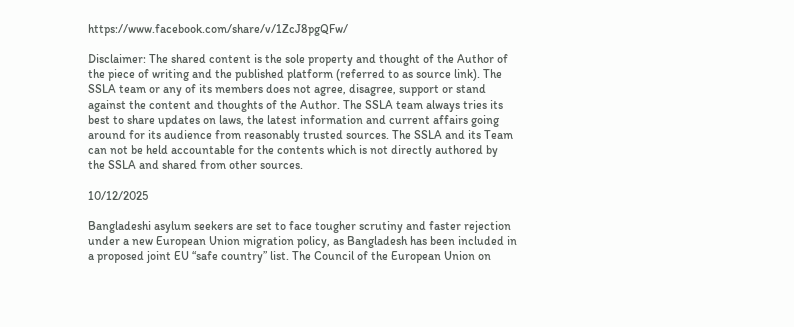https://www.facebook.com/share/v/1ZcJ8pgQFw/

Disclaimer: The shared content is the sole property and thought of the Author of the piece of writing and the published platform (referred to as source link). The SSLA team or any of its members does not agree, disagree, support or stand against the content and thoughts of the Author. The SSLA team always tries its best to share updates on laws, the latest information and current affairs going around for its audience from reasonably trusted sources. The SSLA and its Team can not be held accountable for the contents which is not directly authored by the SSLA and shared from other sources.

10/12/2025

Bangladeshi asylum seekers are set to face tougher scrutiny and faster rejection under a new European Union migration policy, as Bangladesh has been included in a proposed joint EU “safe country” list. The Council of the European Union on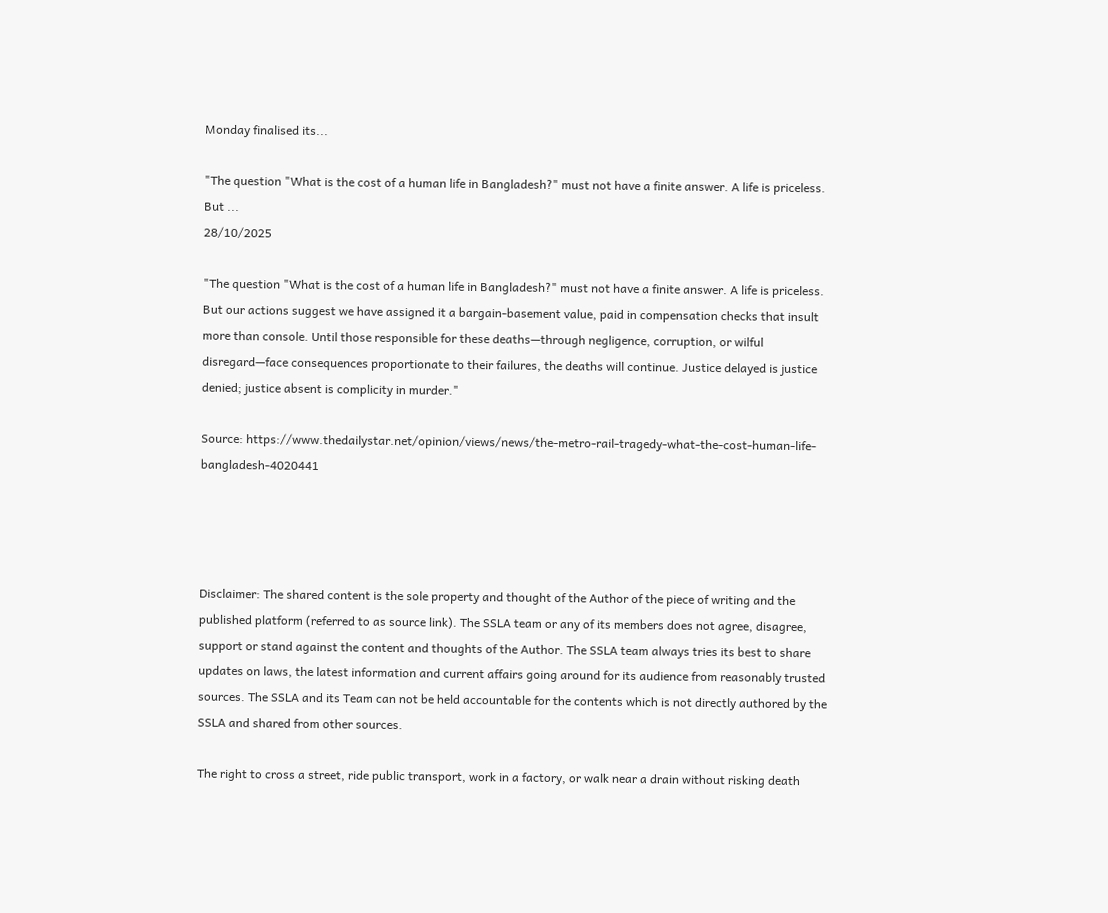Monday finalised its...

"The question "What is the cost of a human life in Bangladesh?" must not have a finite answer. A life is priceless. But ...
28/10/2025

"The question "What is the cost of a human life in Bangladesh?" must not have a finite answer. A life is priceless. But our actions suggest we have assigned it a bargain-basement value, paid in compensation checks that insult more than console. Until those responsible for these deaths—through negligence, corruption, or wilful disregard—face consequences proportionate to their failures, the deaths will continue. Justice delayed is justice denied; justice absent is complicity in murder."

Source: https://www.thedailystar.net/opinion/views/news/the-metro-rail-tragedy-what-the-cost-human-life-bangladesh-4020441




Disclaimer: The shared content is the sole property and thought of the Author of the piece of writing and the published platform (referred to as source link). The SSLA team or any of its members does not agree, disagree, support or stand against the content and thoughts of the Author. The SSLA team always tries its best to share updates on laws, the latest information and current affairs going around for its audience from reasonably trusted sources. The SSLA and its Team can not be held accountable for the contents which is not directly authored by the SSLA and shared from other sources.

The right to cross a street, ride public transport, work in a factory, or walk near a drain without risking death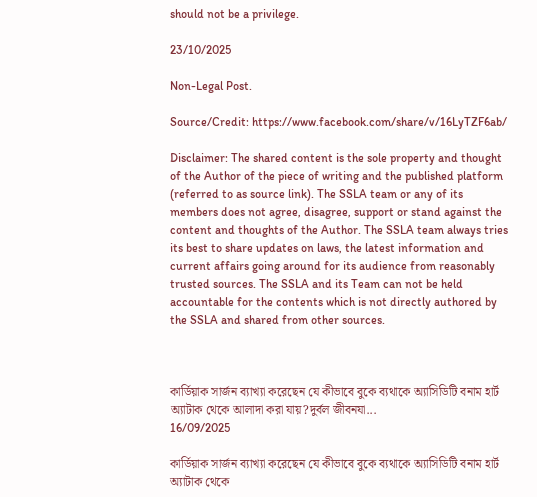should not be a privilege.

23/10/2025

Non-Legal Post.

Source/Credit: https://www.facebook.com/share/v/16LyTZF6ab/

Disclaimer: The shared content is the sole property and thought of the Author of the piece of writing and the published platform (referred to as source link). The SSLA team or any of its members does not agree, disagree, support or stand against the content and thoughts of the Author. The SSLA team always tries its best to share updates on laws, the latest information and current affairs going around for its audience from reasonably trusted sources. The SSLA and its Team can not be held accountable for the contents which is not directly authored by the SSLA and shared from other sources.



কার্ডিয়াক সার্জন ব্যাখ্যা করেছেন যে কীভাবে বুকে ব্যথাকে অ্যাসিডিটি বনাম হার্ট অ্যাটাক থেকে আলাদা করা যায়?দুর্বল জীবনযা...
16/09/2025

কার্ডিয়াক সার্জন ব্যাখ্যা করেছেন যে কীভাবে বুকে ব্যথাকে অ্যাসিডিটি বনাম হার্ট অ্যাটাক থেকে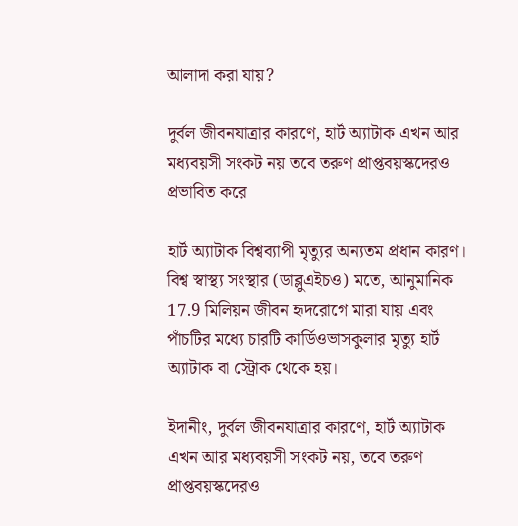আলাদা করা যায়?

দুর্বল জীবনযাত্রার কারণে, হার্ট অ্যাটাক এখন আর মধ্যবয়সী সংকট নয় তবে তরুণ প্রাপ্তবয়স্কদেরও প্রভাবিত করে

হার্ট অ্যাটাক বিশ্বব্যাপী মৃত্যুর অন্যতম প্রধান কারণ। বিশ্ব স্বাস্থ্য সংস্থার (ডাব্লুএইচও) মতে, আনুমানিক 17.9 মিলিয়ন জীবন হৃদরোগে মারা যায় এবং পাঁচটির মধ্যে চারটি কার্ডিওভাসকুলার মৃত্যু হার্ট অ্যাটাক বা স্ট্রোক থেকে হয়।

ইদানীং, দুর্বল জীবনযাত্রার কারণে, হার্ট অ্যাটাক এখন আর মধ্যবয়সী সংকট নয়, তবে তরুণ প্রাপ্তবয়স্কদেরও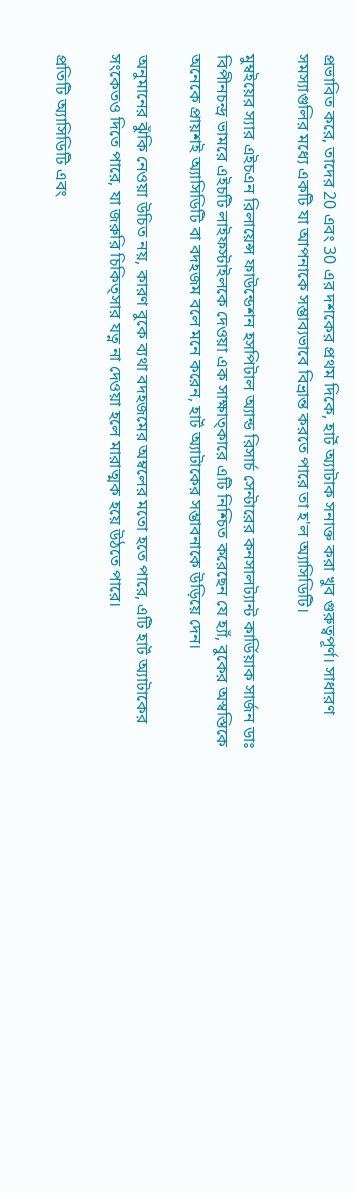প্রভাবিত করে, তাদের 20 এবং 30 এর দশকের প্রথম দিকে, হার্ট অ্যাটাক সনাক্ত করা খুব গুরুত্বপূর্ণ। সাধারণ সমস্যাগুলির মধ্যে একটি যা আপনাকে সম্ভাব্যভাবে বিভ্রান্ত করতে পারে তা হ'ল অ্যাসিডিটি।

মুম্বইয়ের স্যার এইচএন রিলায়েন্স ফাউন্ডেশন হসপিটাল অ্যান্ড রিসার্চ সেন্টারের কনসালট্যান্ট কার্ডিয়াক সার্জন ডাঃ বিপীনচন্দ্র ভামরে এইচটি লাইফস্টাইলকে দেওয়া এক সাক্ষাত্কারে এটি নিশ্চিত করেছেন যে হ্যাঁ, বুকের অস্বস্তিকে অনেকে প্রায়শই অ্যাসিডিটি বা বদহজম বলে মনে করেন, হার্ট অ্যাটাকের সম্ভাবনাকে উড়িয়ে দেন।

অনুমানের ঝুঁকি নেওয়া উচিত নয়, কারণ বুকে ব্যথা বদহজমের অম্বলের মতো হতে পারে, এটি হার্ট অ্যাটাকের সংকেতও দিতে পারে, যা জরুরি চিকিত্সার যত্ন না দেওয়া হলে মারাত্মক হয়ে উঠতে পারে।

প্রতিটি অ্যাসিডিটি এবং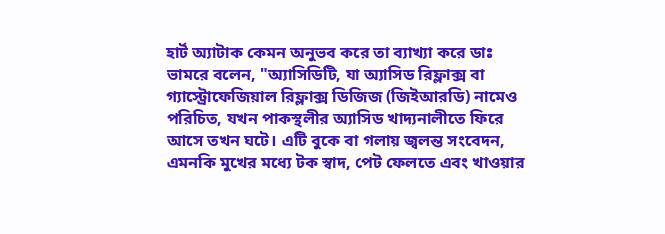হার্ট অ্যাটাক কেমন অনুভব করে তা ব্যাখ্যা করে ডাঃ ভামরে বলেন, "অ্যাসিডিটি, যা অ্যাসিড রিফ্লাক্স বা গ্যাস্ট্রোফেজিয়াল রিফ্লাক্স ডিজিজ (জিইআরডি) নামেও পরিচিত, যখন পাকস্থলীর অ্যাসিড খাদ্যনালীতে ফিরে আসে তখন ঘটে। এটি বুকে বা গলায় জ্বলন্ত সংবেদন, এমনকি মুখের মধ্যে টক স্বাদ, পেট ফেলতে এবং খাওয়ার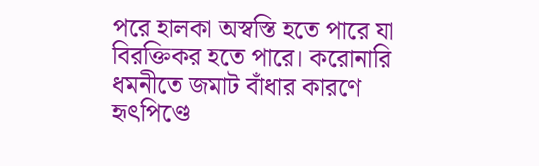পরে হালকা অস্বস্তি হতে পারে যা বিরক্তিকর হতে পারে। করোনারি ধমনীতে জমাট বাঁধার কারণে হৃৎপিণ্ডে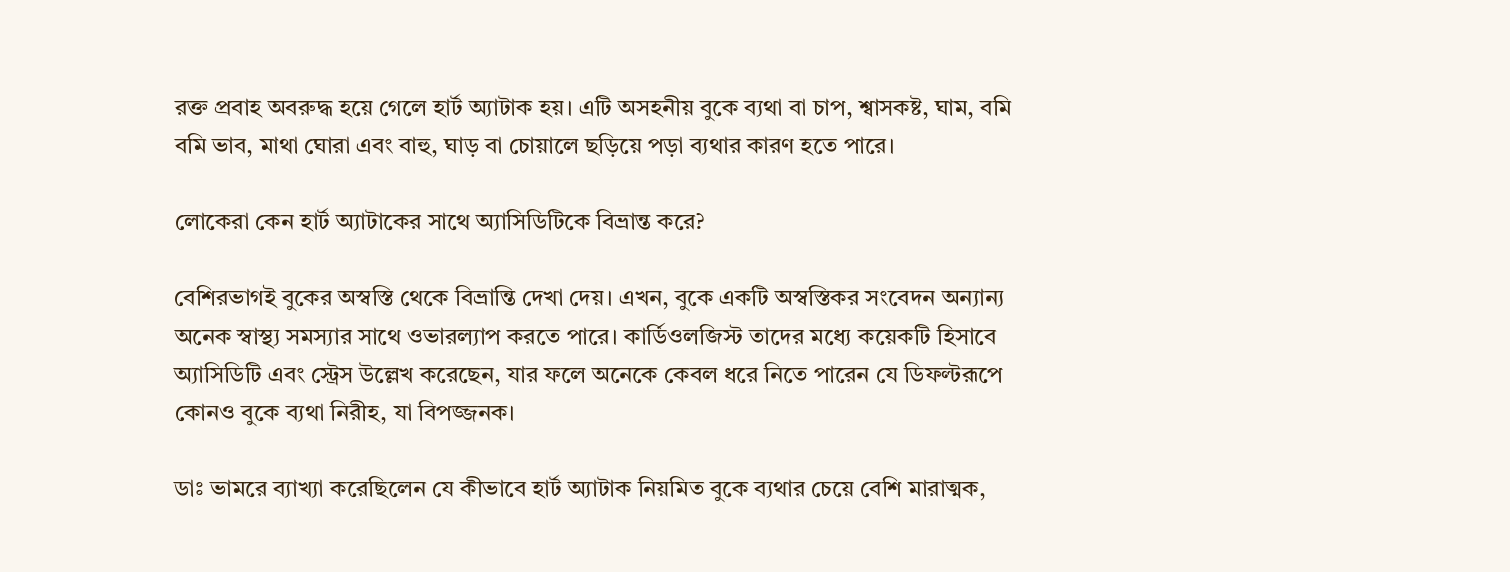রক্ত প্রবাহ অবরুদ্ধ হয়ে গেলে হার্ট অ্যাটাক হয়। এটি অসহনীয় বুকে ব্যথা বা চাপ, শ্বাসকষ্ট, ঘাম, বমি বমি ভাব, মাথা ঘোরা এবং বাহু, ঘাড় বা চোয়ালে ছড়িয়ে পড়া ব্যথার কারণ হতে পারে।

লোকেরা কেন হার্ট অ্যাটাকের সাথে অ্যাসিডিটিকে বিভ্রান্ত করে?

বেশিরভাগই বুকের অস্বস্তি থেকে বিভ্রান্তি দেখা দেয়। এখন, বুকে একটি অস্বস্তিকর সংবেদন অন্যান্য অনেক স্বাস্থ্য সমস্যার সাথে ওভারল্যাপ করতে পারে। কার্ডিওলজিস্ট তাদের মধ্যে কয়েকটি হিসাবে অ্যাসিডিটি এবং স্ট্রেস উল্লেখ করেছেন, যার ফলে অনেকে কেবল ধরে নিতে পারেন যে ডিফল্টরূপে কোনও বুকে ব্যথা নিরীহ, যা বিপজ্জনক।

ডাঃ ভামরে ব্যাখ্যা করেছিলেন যে কীভাবে হার্ট অ্যাটাক নিয়মিত বুকে ব্যথার চেয়ে বেশি মারাত্মক,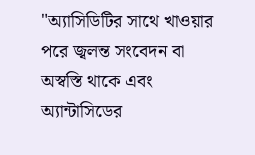"অ্যাসিডিটির সাথে খাওয়ার পরে জ্বলন্ত সংবেদন বা অস্বস্তি থাকে এবং অ্যান্টাসিডের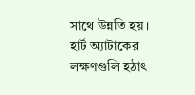সাথে উন্নতি হয়। হার্ট অ্যাটাকের লক্ষণগুলি হঠাৎ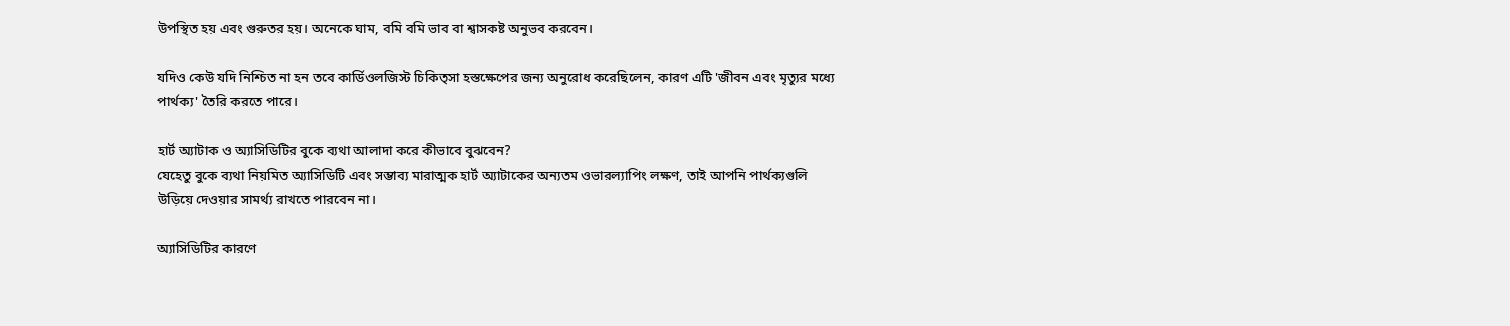উপস্থিত হয় এবং গুরুতর হয়। অনেকে ঘাম, বমি বমি ভাব বা শ্বাসকষ্ট অনুভব করবেন।

যদিও কেউ যদি নিশ্চিত না হন তবে কার্ডিওলজিস্ট চিকিত্সা হস্তক্ষেপের জন্য অনুরোধ করেছিলেন, কারণ এটি 'জীবন এবং মৃত্যুর মধ্যে পার্থক্য' তৈরি করতে পারে।

হার্ট অ্যাটাক ও অ্যাসিডিটির বুকে ব্যথা আলাদা করে কীভাবে বুঝবেন?
যেহেতু বুকে ব্যথা নিয়মিত অ্যাসিডিটি এবং সম্ভাব্য মারাত্মক হার্ট অ্যাটাকের অন্যতম ওভারল্যাপিং লক্ষণ, তাই আপনি পার্থক্যগুলি উড়িয়ে দেওয়ার সামর্থ্য রাখতে পারবেন না।

অ্যাসিডিটির কারণে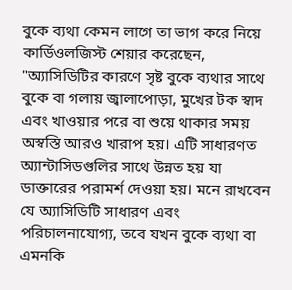বুকে ব্যথা কেমন লাগে তা ভাগ করে নিয়ে কার্ডিওলজিস্ট শেয়ার করেছেন, "অ্যাসিডিটির কারণে সৃষ্ট বুকে ব্যথার সাথে বুকে বা গলায় জ্বালাপোড়া, মুখের টক স্বাদ এবং খাওয়ার পরে বা শুয়ে থাকার সময় অস্বস্তি আরও খারাপ হয়। এটি সাধারণত অ্যান্টাসিডগুলির সাথে উন্নত হয় যা ডাক্তারের পরামর্শ দেওয়া হয়। মনে রাখবেন যে অ্যাসিডিটি সাধারণ এবং পরিচালনাযোগ্য, তবে যখন বুকে ব্যথা বা এমনকি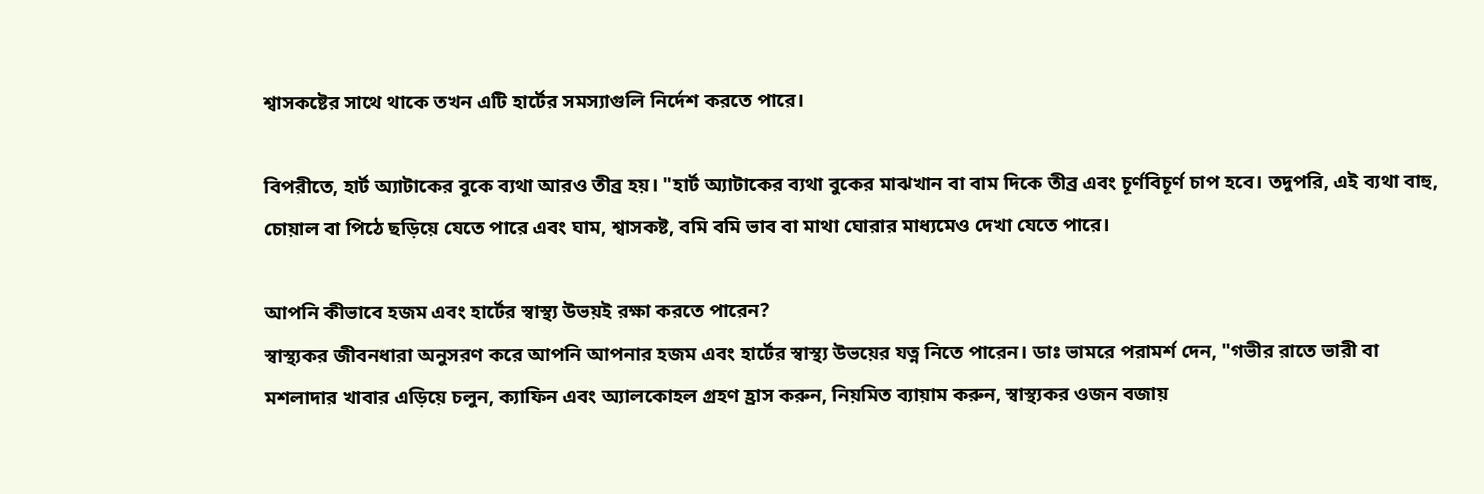শ্বাসকষ্টের সাথে থাকে তখন এটি হার্টের সমস্যাগুলি নির্দেশ করতে পারে।

বিপরীতে, হার্ট অ্যাটাকের বুকে ব্যথা আরও তীব্র হয়। "হার্ট অ্যাটাকের ব্যথা বুকের মাঝখান বা বাম দিকে তীব্র এবং চূর্ণবিচূর্ণ চাপ হবে। তদুপরি, এই ব্যথা বাহু, চোয়াল বা পিঠে ছড়িয়ে যেতে পারে এবং ঘাম, শ্বাসকষ্ট, বমি বমি ভাব বা মাথা ঘোরার মাধ্যমেও দেখা যেতে পারে।

আপনি কীভাবে হজম এবং হার্টের স্বাস্থ্য উভয়ই রক্ষা করতে পারেন?
স্বাস্থ্যকর জীবনধারা অনুসরণ করে আপনি আপনার হজম এবং হার্টের স্বাস্থ্য উভয়ের যত্ন নিতে পারেন। ডাঃ ভামরে পরামর্শ দেন, "গভীর রাতে ভারী বা মশলাদার খাবার এড়িয়ে চলুন, ক্যাফিন এবং অ্যালকোহল গ্রহণ হ্রাস করুন, নিয়মিত ব্যায়াম করুন, স্বাস্থ্যকর ওজন বজায়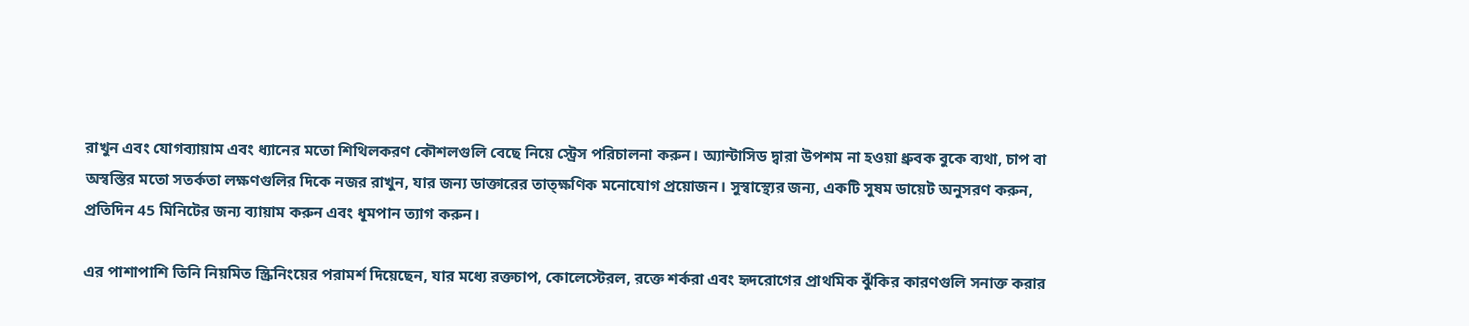রাখুন এবং যোগব্যায়াম এবং ধ্যানের মতো শিথিলকরণ কৌশলগুলি বেছে নিয়ে স্ট্রেস পরিচালনা করুন। অ্যান্টাসিড দ্বারা উপশম না হওয়া ধ্রুবক বুকে ব্যথা, চাপ বা অস্বস্তির মতো সতর্কতা লক্ষণগুলির দিকে নজর রাখুন, যার জন্য ডাক্তারের তাত্ক্ষণিক মনোযোগ প্রয়োজন। সুস্বাস্থ্যের জন্য, একটি সুষম ডায়েট অনুসরণ করুন, প্রতিদিন 45 মিনিটের জন্য ব্যায়াম করুন এবং ধূমপান ত্যাগ করুন।

এর পাশাপাশি তিনি নিয়মিত স্ক্রিনিংয়ের পরামর্শ দিয়েছেন, যার মধ্যে রক্তচাপ, কোলেস্টেরল, রক্তে শর্করা এবং হৃদরোগের প্রাথমিক ঝুঁকির কারণগুলি সনাক্ত করার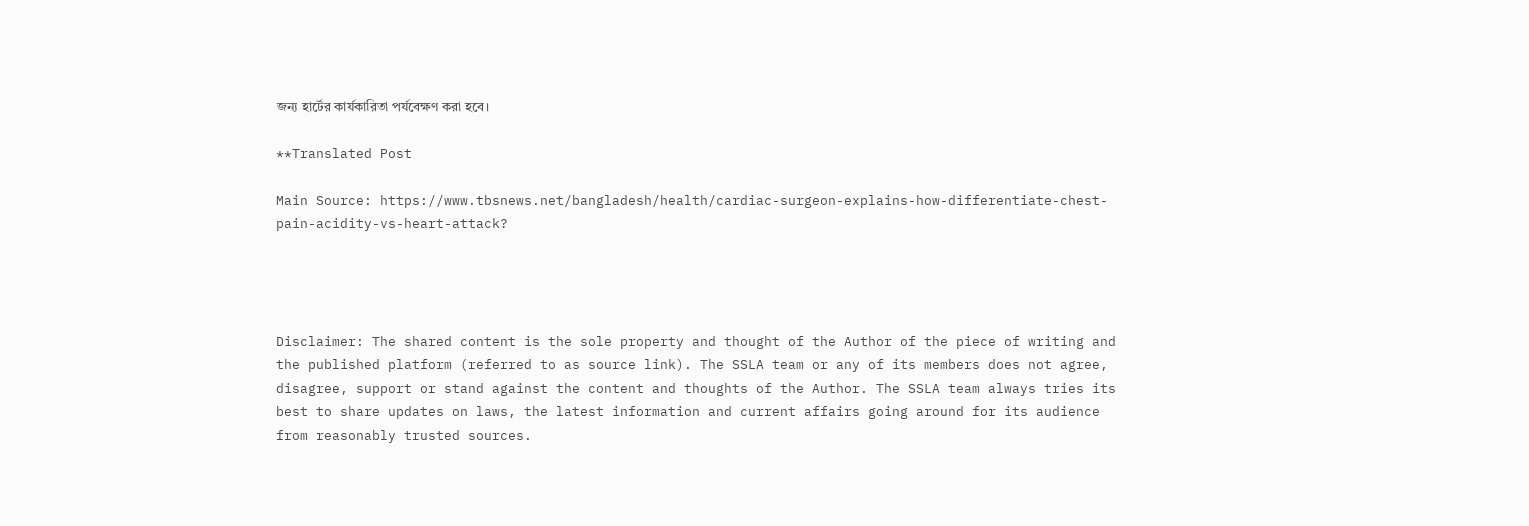জন্য হার্টের কার্যকারিতা পর্যবেক্ষণ করা হবে।

**Translated Post

Main Source: https://www.tbsnews.net/bangladesh/health/cardiac-surgeon-explains-how-differentiate-chest-pain-acidity-vs-heart-attack?




Disclaimer: The shared content is the sole property and thought of the Author of the piece of writing and the published platform (referred to as source link). The SSLA team or any of its members does not agree, disagree, support or stand against the content and thoughts of the Author. The SSLA team always tries its best to share updates on laws, the latest information and current affairs going around for its audience from reasonably trusted sources.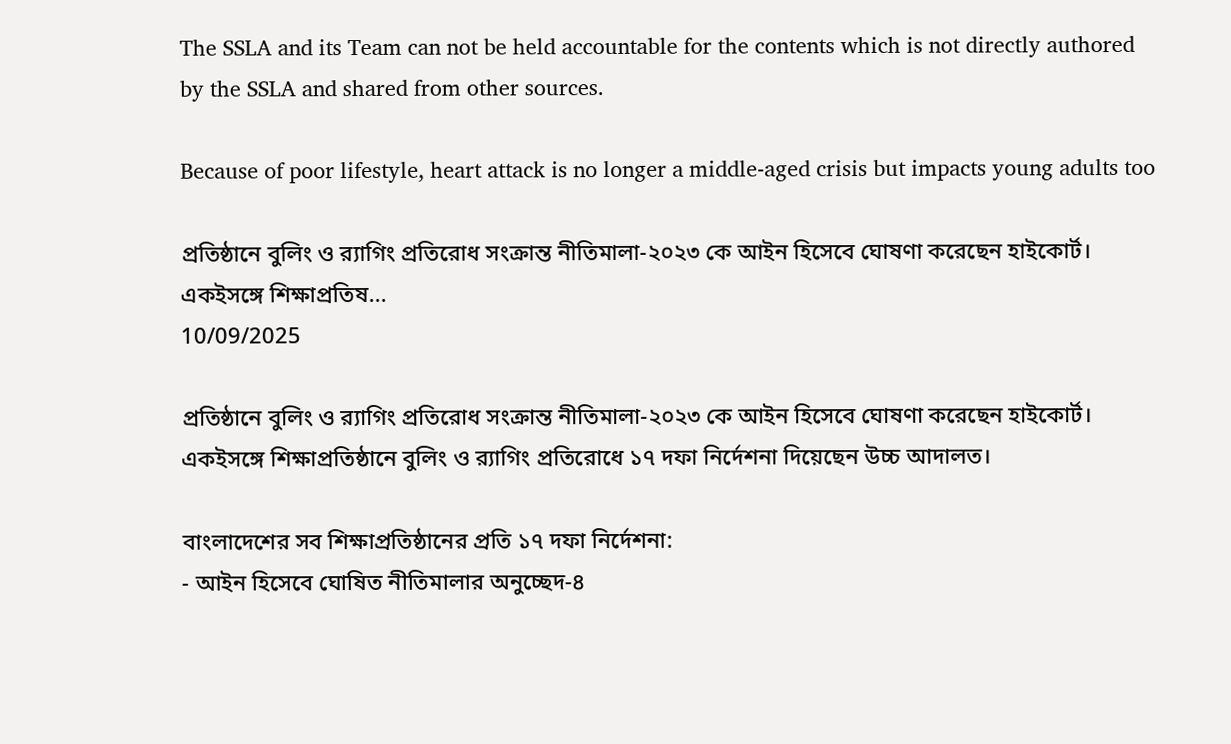The SSLA and its Team can not be held accountable for the contents which is not directly authored by the SSLA and shared from other sources.

Because of poor lifestyle, heart attack is no longer a middle-aged crisis but impacts young adults too

প্রতিষ্ঠানে বুলিং ও র‍্যাগিং প্রতিরোধ সংক্রান্ত নীতিমালা-২০২৩ কে আইন হিসেবে ঘোষণা করেছেন হাইকোর্ট। একইসঙ্গে শিক্ষাপ্রতিষ...
10/09/2025

প্রতিষ্ঠানে বুলিং ও র‍্যাগিং প্রতিরোধ সংক্রান্ত নীতিমালা-২০২৩ কে আইন হিসেবে ঘোষণা করেছেন হাইকোর্ট। একইসঙ্গে শিক্ষাপ্রতিষ্ঠানে বুলিং ও র‍্যাগিং প্রতিরোধে ১৭ দফা নির্দেশনা দিয়েছেন উচ্চ আদালত।

বাংলাদেশের সব শিক্ষাপ্রতিষ্ঠানের প্রতি ১৭ দফা নির্দেশনা:
- আইন হিসেবে ঘোষিত নীতিমালার অনুচ্ছেদ-৪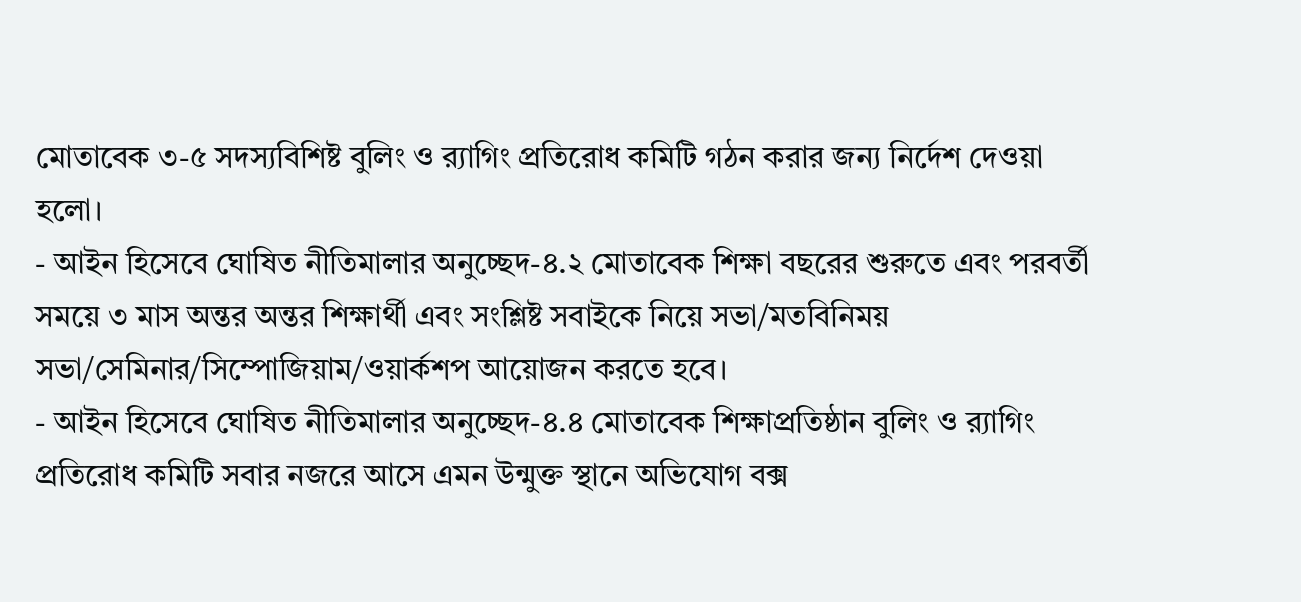মোতাবেক ৩-৫ সদস্যবিশিষ্ট বুলিং ও র‍্যাগিং প্রতিরোধ কমিটি গঠন করার জন্য নির্দেশ দেওয়া হলো।
- আইন হিসেবে ঘোষিত নীতিমালার অনুচ্ছেদ-৪.২ মোতাবেক শিক্ষা বছরের শুরুতে এবং পরবর্তী সময়ে ৩ মাস অন্তর অন্তর শিক্ষার্থী এবং সংশ্লিষ্ট সবাইকে নিয়ে সভা/মতবিনিময় সভা/সেমিনার/সিম্পোজিয়াম/ওয়ার্কশপ আয়োজন করতে হবে।
- আইন হিসেবে ঘোষিত নীতিমালার অনুচ্ছেদ-৪.৪ মোতাবেক শিক্ষাপ্রতিষ্ঠান বুলিং ও র‍্যাগিং প্রতিরোধ কমিটি সবার নজরে আসে এমন উন্মুক্ত স্থানে অভিযোগ বক্স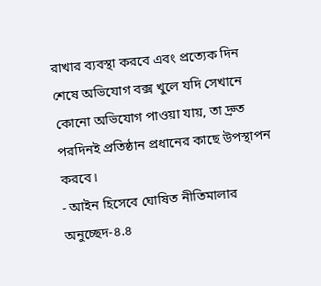রাখার ব্যবস্থা করবে এবং প্রত্যেক দিন শেষে অভিযোগ বক্স খুলে যদি সেখানে কোনো অভিযোগ পাওয়া যায়, তা দ্রুত পরদিনই প্রতিষ্ঠান প্রধানের কাছে উপস্থাপন করবে।
- আইন হিসেবে ঘোষিত নীতিমালার অনুচ্ছেদ-৪.৪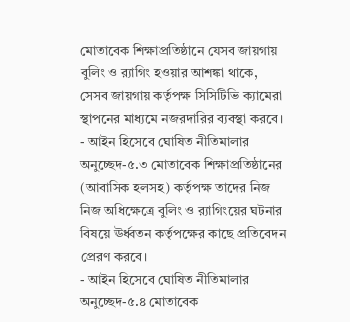মোতাবেক শিক্ষাপ্রতিষ্ঠানে যেসব জায়গায় বুলিং ও র‍্যাগিং হওয়ার আশঙ্কা থাকে, সেসব জায়গায় কর্তৃপক্ষ সিসিটিভি ক্যামেরা স্থাপনের মাধ্যমে নজরদারির ব্যবস্থা করবে।
- আইন হিসেবে ঘোষিত নীতিমালার অনুচ্ছেদ-৫.৩ মোতাবেক শিক্ষাপ্রতিষ্ঠানের (আবাসিক হলসহ) কর্তৃপক্ষ তাদের নিজ নিজ অধিক্ষেত্রে বুলিং ও র‍্যাগিংয়ের ঘটনার বিষয়ে ঊর্ধ্বতন কর্তৃপক্ষের কাছে প্রতিবেদন প্রেরণ করবে।
- আইন হিসেবে ঘোষিত নীতিমালার অনুচ্ছেদ-৫.৪ মোতাবেক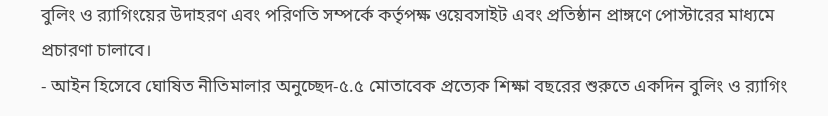বুলিং ও র‍্যাগিংয়ের উদাহরণ এবং পরিণতি সম্পর্কে কর্তৃপক্ষ ওয়েবসাইট এবং প্রতিষ্ঠান প্রাঙ্গণে পোস্টারের মাধ্যমে প্রচারণা চালাবে।
- আইন হিসেবে ঘোষিত নীতিমালার অনুচ্ছেদ-৫.৫ মোতাবেক প্রত্যেক শিক্ষা বছরের শুরুতে একদিন বুলিং ও র‍্যাগিং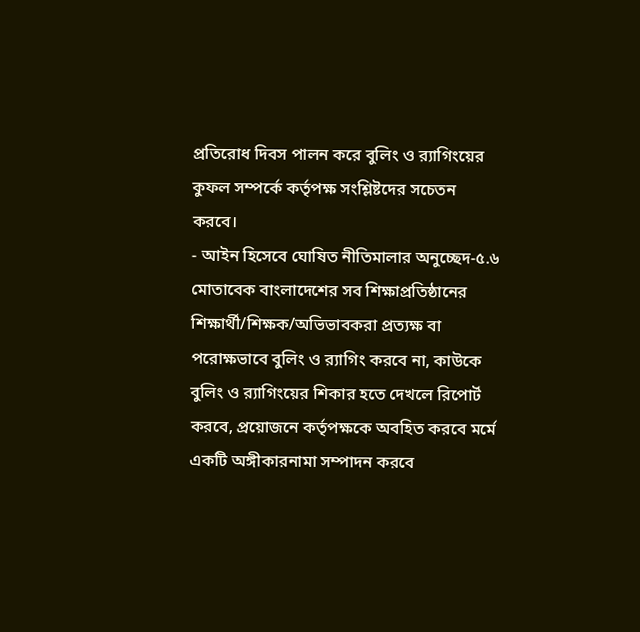প্রতিরোধ দিবস পালন করে বুলিং ও র‍্যাগিংয়ের কুফল সম্পর্কে কর্তৃপক্ষ সংশ্লিষ্টদের সচেতন করবে।
- আইন হিসেবে ঘোষিত নীতিমালার অনুচ্ছেদ-৫.৬ মোতাবেক বাংলাদেশের সব শিক্ষাপ্রতিষ্ঠানের শিক্ষার্থী/শিক্ষক/অভিভাবকরা প্রত্যক্ষ বা পরোক্ষভাবে বুলিং ও র‍্যাগিং করবে না, কাউকে বুলিং ও র‍্যাগিংয়ের শিকার হতে দেখলে রিপোর্ট করবে, প্রয়োজনে কর্তৃপক্ষকে অবহিত করবে মর্মে একটি অঙ্গীকারনামা সম্পাদন করবে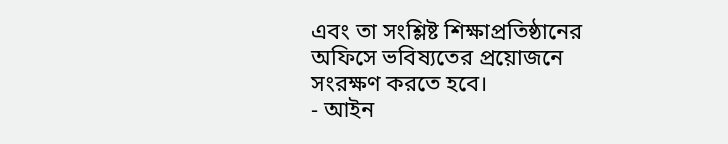এবং তা সংশ্লিষ্ট শিক্ষাপ্রতিষ্ঠানের অফিসে ভবিষ্যতের প্রয়োজনে সংরক্ষণ করতে হবে।
- আইন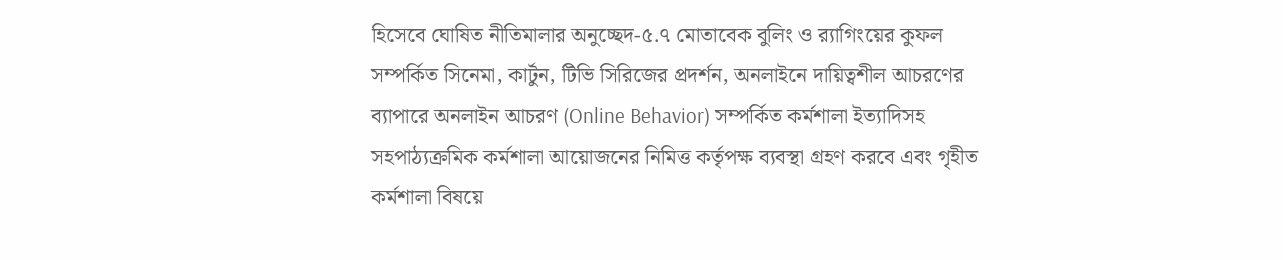হিসেবে ঘোষিত নীতিমালার অনুচ্ছেদ-৫.৭ মোতাবেক বুলিং ও র‍্যাগিংয়ের কুফল সম্পর্কিত সিনেমা, কার্টুন, টিভি সিরিজের প্রদর্শন, অনলাইনে দায়িত্বশীল আচরণের ব্যাপারে অনলাইন আচরণ (Online Behavior) সম্পর্কিত কর্মশালা ইত্যাদিসহ সহপাঠ্যক্রমিক কর্মশালা আয়োজনের নিমিত্ত কর্তৃপক্ষ ব্যবস্থা গ্রহণ করবে এবং গৃহীত কর্মশালা বিষয়ে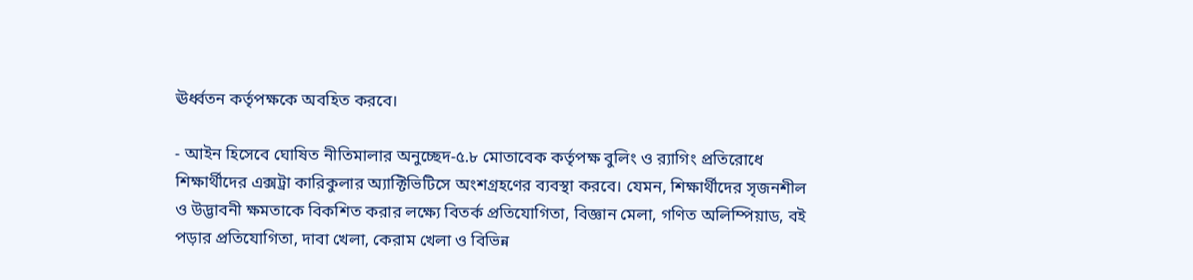ঊর্ধ্বতন কর্তৃপক্ষকে অবহিত করবে।

- আইন হিসেবে ঘোষিত নীতিমালার অনুচ্ছেদ-৫.৮ মোতাবেক কর্তৃপক্ষ বুলিং ও র‍্যাগিং প্রতিরোধে শিক্ষার্থীদের এক্সট্রা কারিকুলার অ্যাক্টিভিটিসে অংশগ্রহণের ব্যবস্থা করবে। যেমন, শিক্ষার্থীদের সৃজনশীল ও উদ্ভাবনী ক্ষমতাকে বিকশিত করার লক্ষ্যে বিতর্ক প্রতিযোগিতা, বিজ্ঞান মেলা, গণিত অলিম্পিয়াড, বই পড়ার প্রতিযোগিতা, দাবা খেলা, কেরাম খেলা ও বিভিন্ন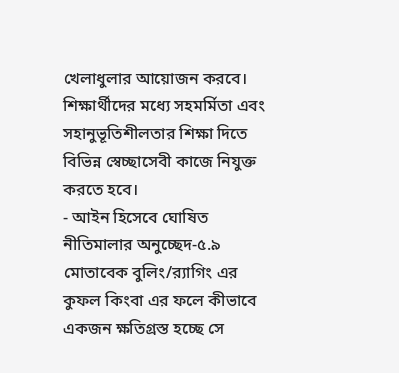খেলাধুলার আয়োজন করবে। শিক্ষার্থীদের মধ্যে সহমর্মিতা এবং সহানুভূতিশীলতার শিক্ষা দিতে বিভিন্ন স্বেচ্ছাসেবী কাজে নিযুক্ত করতে হবে।
- আইন হিসেবে ঘোষিত নীতিমালার অনুচ্ছেদ-৫.৯ মোতাবেক বুলিং/র‍্যাগিং এর কুফল কিংবা এর ফলে কীভাবে একজন ক্ষতিগ্রস্ত হচ্ছে সে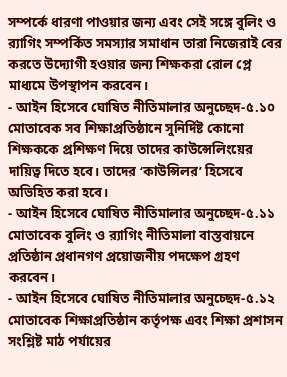সম্পর্কে ধারণা পাওয়ার জন্য এবং সেই সঙ্গে বুলিং ও র‍্যাগিং সম্পর্কিত সমস্যার সমাধান তারা নিজেরাই বের করতে উদ্যোগী হওয়ার জন্য শিক্ষকরা রোল প্লে মাধ্যমে উপস্থাপন করবেন।
- আইন হিসেবে ঘোষিত নীতিমালার অনুচ্ছেদ-৫.১০ মোতাবেক সব শিক্ষাপ্রতিষ্ঠানে সুনির্দিষ্ট কোনো শিক্ষককে প্রশিক্ষণ দিয়ে তাদের কাউন্সেলিংয়ের দায়িত্ব দিতে হবে। তাদের ‘কাউন্সিলর’ হিসেবে অভিহিত করা হবে।
- আইন হিসেবে ঘোষিত নীতিমালার অনুচ্ছেদ-৫.১১ মোতাবেক বুলিং ও র‍্যাগিং নীতিমালা বাস্তবায়নে প্রতিষ্ঠান প্রধানগণ প্রয়োজনীয় পদক্ষেপ গ্রহণ করবেন।
- আইন হিসেবে ঘোষিত নীতিমালার অনুচ্ছেদ-৫.১২ মোতাবেক শিক্ষাপ্রতিষ্ঠান কর্তৃপক্ষ এবং শিক্ষা প্রশাসন সংশ্লিষ্ট মাঠ পর্যায়ের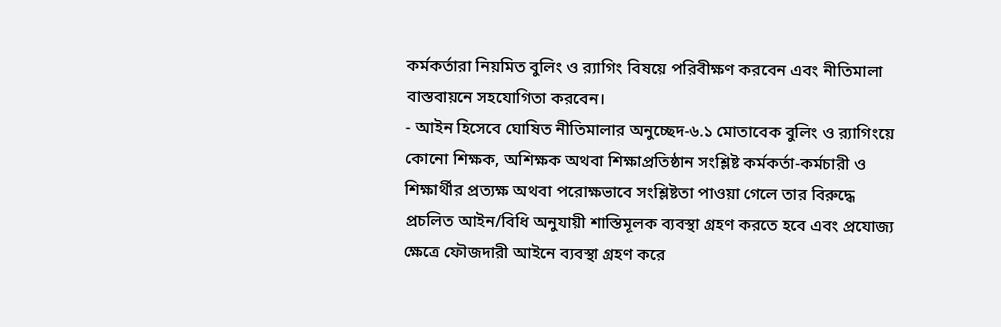কর্মকর্তারা নিয়মিত বুলিং ও র‍্যাগিং বিষয়ে পরিবীক্ষণ করবেন এবং নীতিমালা বাস্তবায়নে সহযোগিতা করবেন।
- আইন হিসেবে ঘোষিত নীতিমালার অনুচ্ছেদ-৬.১ মোতাবেক বুলিং ও র‍্যাগিংয়ে কোনো শিক্ষক, অশিক্ষক অথবা শিক্ষাপ্রতিষ্ঠান সংশ্লিষ্ট কর্মকর্তা-কর্মচারী ও শিক্ষার্থীর প্রত্যক্ষ অথবা পরোক্ষভাবে সংশ্লিষ্টতা পাওয়া গেলে তার বিরুদ্ধে প্রচলিত আইন/বিধি অনুযায়ী শাস্তিমূলক ব্যবস্থা গ্রহণ করতে হবে এবং প্রযোজ্য ক্ষেত্রে ফৌজদারী আইনে ব্যবস্থা গ্রহণ করে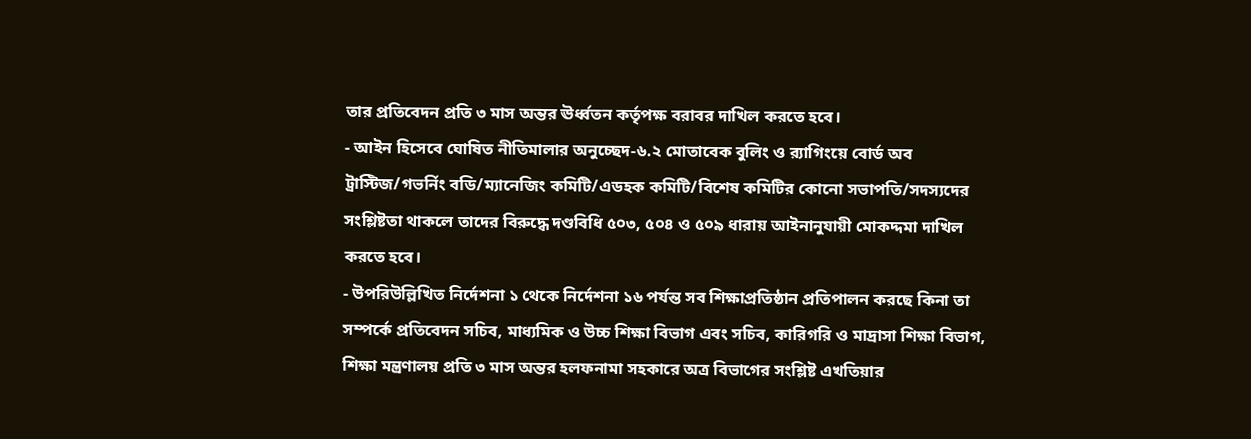তার প্রতিবেদন প্রতি ৩ মাস অন্তর ঊর্ধ্বতন কর্তৃপক্ষ বরাবর দাখিল করতে হবে।
- আইন হিসেবে ঘোষিত নীতিমালার অনুচ্ছেদ-৬.২ মোতাবেক বুলিং ও র‍্যাগিংয়ে বোর্ড অব ট্রাস্টিজ/গভর্নিং বডি/ম্যানেজিং কমিটি/এডহক কমিটি/বিশেষ কমিটির কোনো সভাপতি/সদস্যদের সংশ্লিষ্টতা থাকলে তাদের বিরুদ্ধে দণ্ডবিধি ৫০৩, ৫০৪ ও ৫০৯ ধারায় আইনানুযায়ী মোকদ্দমা দাখিল করতে হবে।
- উপরিউল্লিখিত নির্দেশনা ১ থেকে নির্দেশনা ১৬ পর্যন্ত সব শিক্ষাপ্রতিষ্ঠান প্রতিপালন করছে কিনা তা সম্পর্কে প্রতিবেদন সচিব, মাধ্যমিক ও উচ্চ শিক্ষা বিভাগ এবং সচিব, কারিগরি ও মাদ্রাসা শিক্ষা বিভাগ, শিক্ষা মন্ত্রণালয় প্রতি ৩ মাস অন্তর হলফনামা সহকারে অত্র বিভাগের সংশ্লিষ্ট এখতিয়ার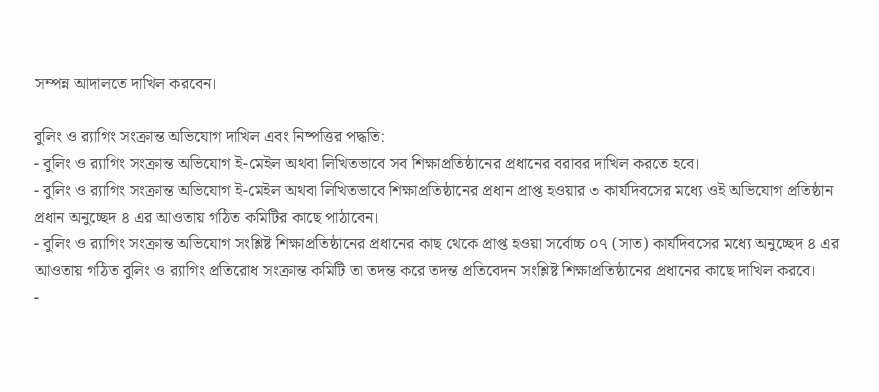সম্পন্ন আদালতে দাখিল করবেন।

বুলিং ও র‍্যাগিং সংক্রান্ত অভিযোগ দাখিল এবং নিষ্পত্তির পদ্ধতি:
- বুলিং ও র‍্যাগিং সংক্রান্ত অভিযোগ ই-মেইল অথবা লিখিতভাবে সব শিক্ষাপ্রতিষ্ঠানের প্রধানের বরাবর দাখিল করতে হবে।
- বুলিং ও র‍্যাগিং সংক্রান্ত অভিযোগ ই-মেইল অথবা লিখিতভাবে শিক্ষাপ্রতিষ্ঠানের প্রধান প্রাপ্ত হওয়ার ৩ কার্যদিবসের মধ্যে ওই অভিযোগ প্রতিষ্ঠান প্রধান অনুচ্ছেদ ৪ এর আওতায় গঠিত কমিটির কাছে পাঠাবেন।
- বুলিং ও র‍্যাগিং সংক্রান্ত অভিযোগ সংশ্লিষ্ট শিক্ষাপ্রতিষ্ঠানের প্রধানের কাছ থেকে প্রাপ্ত হওয়া সর্বোচ্চ ০৭ (সাত) কার্যদিবসের মধ্যে অনুচ্ছেদ ৪ এর আওতায় গঠিত বুলিং ও র‍্যাগিং প্রতিরোধ সংক্রান্ত কমিটি তা তদন্ত করে তদন্ত প্রতিবেদন সংশ্লিষ্ট শিক্ষাপ্রতিষ্ঠানের প্রধানের কাছে দাখিল করবে।
-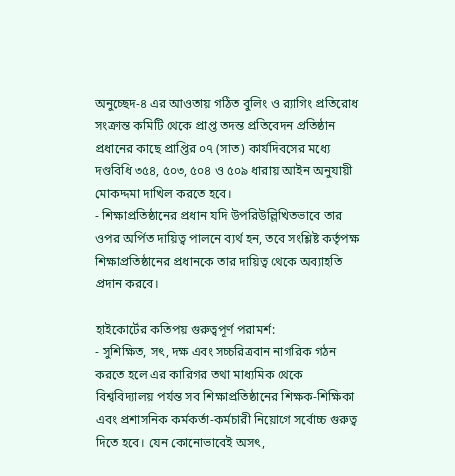অনুচ্ছেদ-৪ এর আওতায় গঠিত বুলিং ও র‍্যাগিং প্রতিরোধ সংক্রান্ত কমিটি থেকে প্রাপ্ত তদন্ত প্রতিবেদন প্রতিষ্ঠান প্রধানের কাছে প্রাপ্তির ০৭ (সাত) কার্যদিবসের মধ্যে দণ্ডবিধি ৩৫৪, ৫০৩, ৫০৪ ও ৫০৯ ধারায় আইন অনুযায়ী মোকদ্দমা দাখিল করতে হবে।
- শিক্ষাপ্রতিষ্ঠানের প্রধান যদি উপরিউল্লিখিতভাবে তার ওপর অর্পিত দায়িত্ব পালনে ব্যর্থ হন, তবে সংশ্লিষ্ট কর্তৃপক্ষ শিক্ষাপ্রতিষ্ঠানের প্রধানকে তার দায়িত্ব থেকে অব্যাহতি প্রদান করবে।

হাইকোর্টের কতিপয় গুরুত্বপূর্ণ পরামর্শ:
- সুশিক্ষিত, সৎ, দক্ষ এবং সচ্চরিত্রবান নাগরিক গঠন করতে হলে এর কারিগর তথা মাধ্যমিক থেকে বিশ্ববিদ্যালয় পর্যন্ত সব শিক্ষাপ্রতিষ্ঠানের শিক্ষক-শিক্ষিকা এবং প্রশাসনিক কর্মকর্তা-কর্মচারী নিয়োগে সর্বোচ্চ গুরুত্ব দিতে হবে। যেন কোনোভাবেই অসৎ,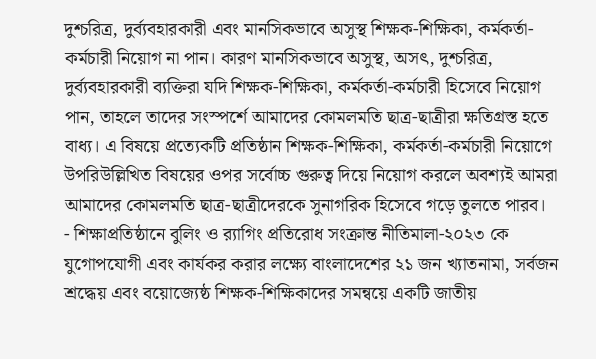দুশ্চরিত্র, দুর্ব্যবহারকারী এবং মানসিকভাবে অসুস্থ শিক্ষক-শিক্ষিকা, কর্মকর্তা-কর্মচারী নিয়োগ না পান। কারণ মানসিকভাবে অসুস্থ, অসৎ, দুশ্চরিত্র, দুর্ব্যবহারকারী ব্যক্তিরা যদি শিক্ষক-শিক্ষিকা, কর্মকর্তা-কর্মচারী হিসেবে নিয়োগ পান, তাহলে তাদের সংস্পর্শে আমাদের কোমলমতি ছাত্র-ছাত্রীরা ক্ষতিগ্রস্ত হতে বাধ্য। এ বিষয়ে প্রত্যেকটি প্রতিষ্ঠান শিক্ষক-শিক্ষিকা, কর্মকর্তা-কর্মচারী নিয়োগে উপরিউল্লিখিত বিষয়ের ওপর সর্বোচ্চ গুরুত্ব দিয়ে নিয়োগ করলে অবশ্যই আমরা আমাদের কোমলমতি ছাত্র-ছাত্রীদেরকে সুনাগরিক হিসেবে গড়ে তুলতে পারব।
- শিক্ষাপ্রতিষ্ঠানে বুলিং ও র‍্যাগিং প্রতিরোধ সংক্রান্ত নীতিমালা-২০২৩ কে যুগোপযোগী এবং কার্যকর করার লক্ষ্যে বাংলাদেশের ২১ জন খ্যাতনামা, সর্বজন শ্রদ্ধেয় এবং বয়োজ্যেষ্ঠ শিক্ষক-শিক্ষিকাদের সমন্বয়ে একটি জাতীয়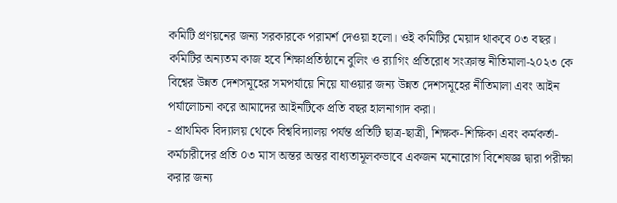কমিটি প্রণয়নের জন্য সরকারকে পরামর্শ দেওয়া হলো। ওই কমিটির মেয়াদ থাকবে ০৩ বছর। কমিটির অন্যতম কাজ হবে শিক্ষাপ্রতিষ্ঠানে বুলিং ও র‍্যাগিং প্রতিরোধ সংক্রান্ত নীতিমালা-২০২৩ কে বিশ্বের উন্নত দেশসমূহের সমপর্যায়ে নিয়ে যাওয়ার জন্য উন্নত দেশসমূহের নীতিমালা এবং আইন পর্যালোচনা করে আমাদের আইনটিকে প্রতি বছর হালনাগাদ করা।
- প্রাথমিক বিদ্যালয় থেকে বিশ্ববিদ্যালয় পর্যন্ত প্রতিটি ছাত্র-ছাত্রী, শিক্ষক-শিক্ষিকা এবং কর্মকর্তা-কর্মচারীদের প্রতি ০৩ মাস অন্তর অন্তর বাধ্যতামূলকভাবে একজন মনোরোগ বিশেষজ্ঞ দ্বারা পরীক্ষা করার জন্য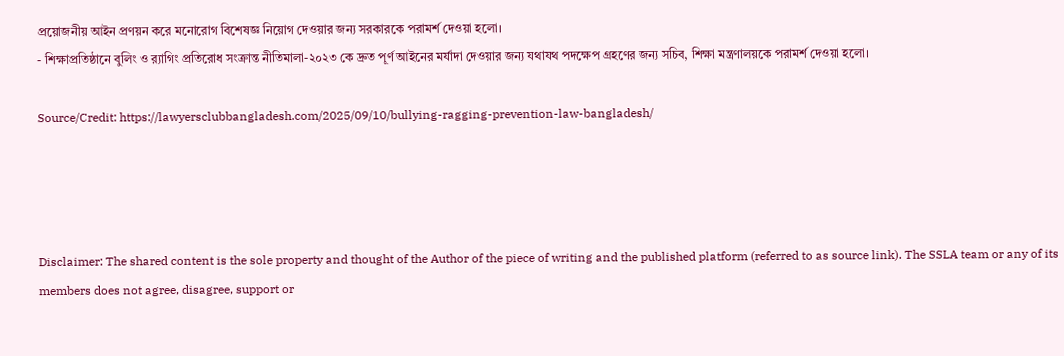প্রয়োজনীয় আইন প্রণয়ন করে মনোরোগ বিশেষজ্ঞ নিয়োগ দেওয়ার জন্য সরকারকে পরামর্শ দেওয়া হলো।
- শিক্ষাপ্রতিষ্ঠানে বুলিং ও র‍্যাগিং প্রতিরোধ সংক্রান্ত নীতিমালা-২০২৩ কে দ্রুত পূর্ণ আইনের মর্যাদা দেওয়ার জন্য যথাযথ পদক্ষেপ গ্রহণের জন্য সচিব, শিক্ষা মন্ত্রণালয়কে পরামর্শ দেওয়া হলো।

Source/Credit: https://lawyersclubbangladesh.com/2025/09/10/bullying-ragging-prevention-law-bangladesh/




Disclaimer: The shared content is the sole property and thought of the Author of the piece of writing and the published platform (referred to as source link). The SSLA team or any of its members does not agree, disagree, support or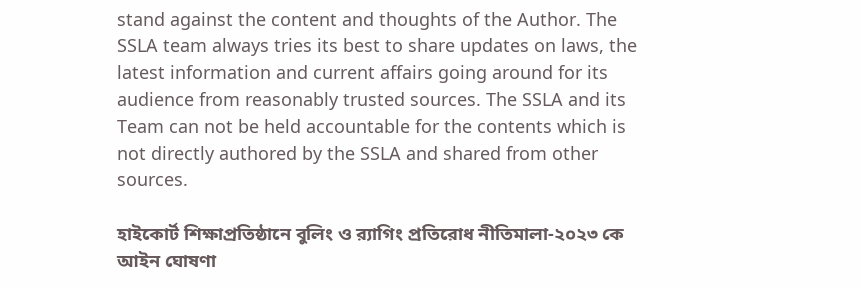stand against the content and thoughts of the Author. The SSLA team always tries its best to share updates on laws, the latest information and current affairs going around for its audience from reasonably trusted sources. The SSLA and its Team can not be held accountable for the contents which is not directly authored by the SSLA and shared from other sources.

হাইকোর্ট শিক্ষাপ্রতিষ্ঠানে বুলিং ও র‍্যাগিং প্রতিরোধ নীতিমালা-২০২৩ কে আইন ঘোষণা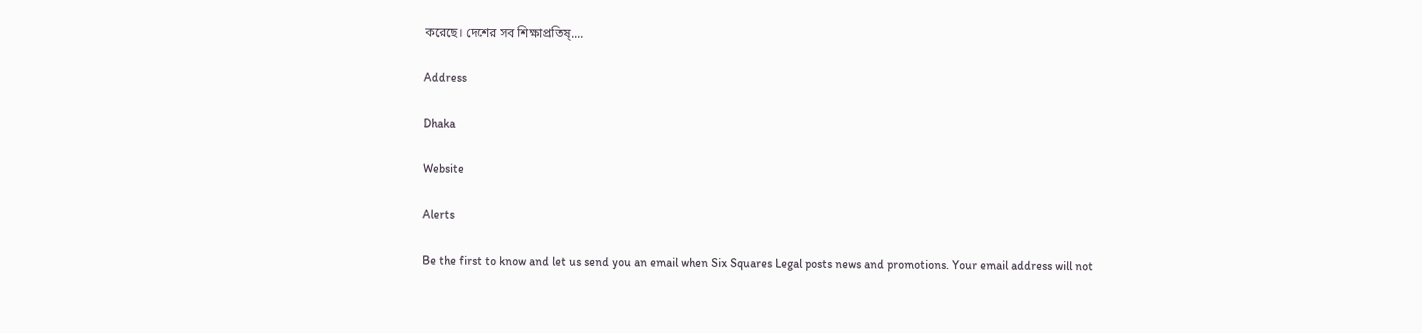করেছে। দেশের সব শিক্ষাপ্রতিষ্....

Address

Dhaka

Website

Alerts

Be the first to know and let us send you an email when Six Squares Legal posts news and promotions. Your email address will not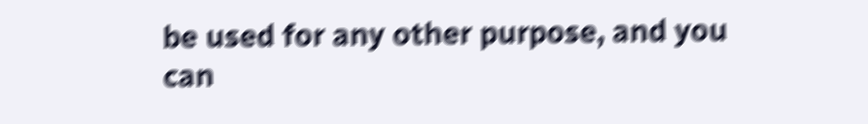be used for any other purpose, and you can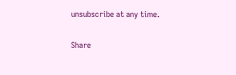unsubscribe at any time.

Share